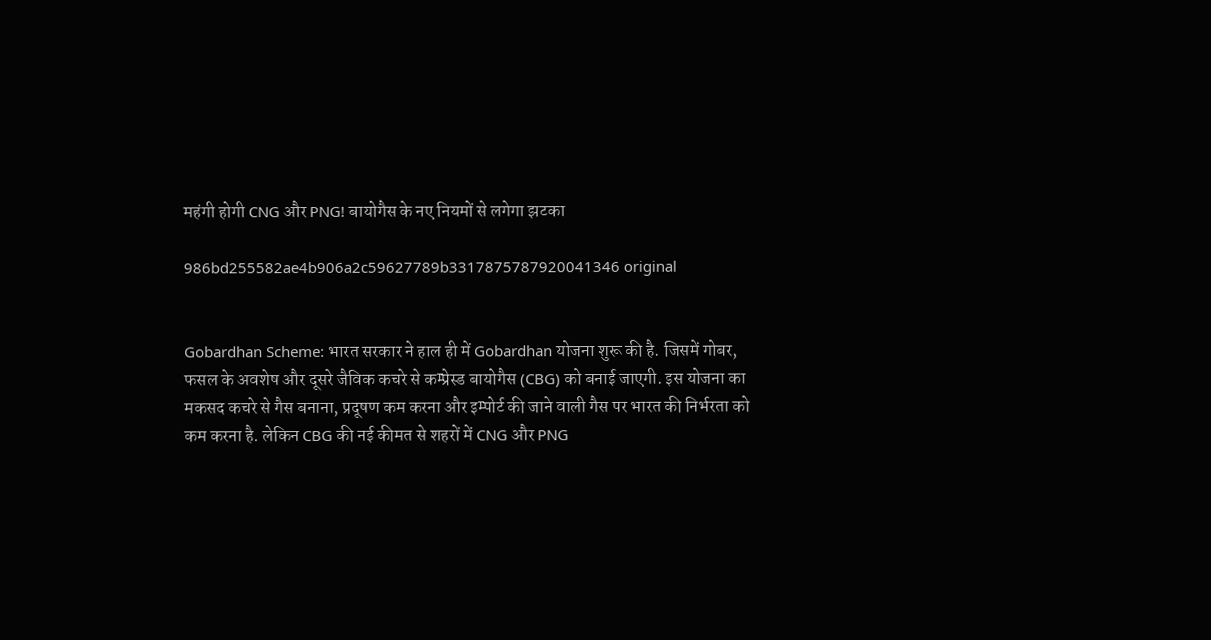महंगी होगी CNG और PNG! बायोगैस के नए नियमों से लगेगा झटका

986bd255582ae4b906a2c59627789b3317875787920041346 original


Gobardhan Scheme: भारत सरकार ने हाल ही में Gobardhan योजना शुरू की है. जिसमें गोबर, फसल के अवशेष और दूसरे जैविक कचरे से कम्प्रेस्ड बायोगैस (CBG) को बनाई जाएगी. इस योजना का मकसद कचरे से गैस बनाना, प्रदूषण कम करना और इम्पोर्ट की जाने वाली गैस पर भारत की निर्भरता को कम करना है. लेकिन CBG की नई कीमत से शहरों में CNG और PNG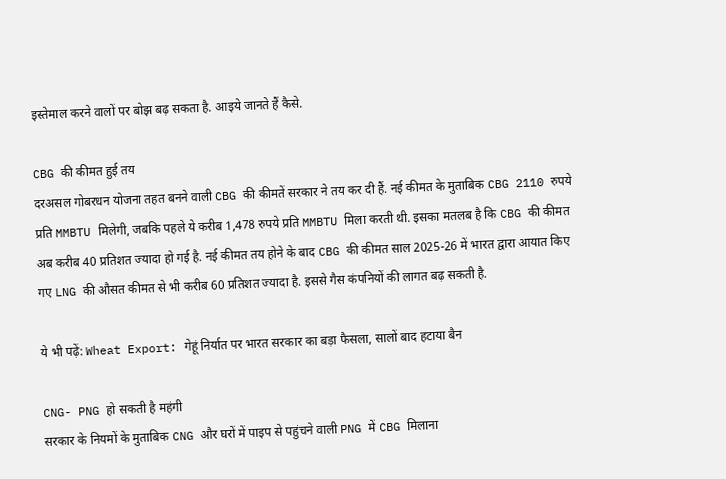इस्तेमाल करने वालों पर बोझ बढ़ सकता है. आइये जानते हैं कैसे.

CBG की कीमत हुई तय
दरअसल गोबरधन योजना तहत बनने वाली CBG की कीमतें सरकार ने तय कर दी हैं. नई कीमत के मुताबिक CBG 2110 रुपये प्रति MMBTU मिलेगी, जबकि पहले ये करीब 1,478 रुपये प्रति MMBTU मिला करती थी. इसका मतलब है कि CBG की कीमत अब करीब 40 प्रतिशत ज्यादा हो गई है. नई कीमत तय होने के बाद CBG की कीमत साल 2025-26 में भारत द्वारा आयात किए गए LNG की औसत कीमत से भी करीब 60 प्रतिशत ज्यादा है. इससे गैस कंपनियों की लागत बढ़ सकती है.

ये भी पढ़ें: Wheat Export: गेहूं निर्यात पर भारत सरकार का बड़ा फैसला, सालों बाद हटाया बैन

CNG- PNG हो सकती है महंगी
सरकार के नियमों के मुताबिक CNG और घरों में पाइप से पहुंचने वाली PNG में CBG मिलाना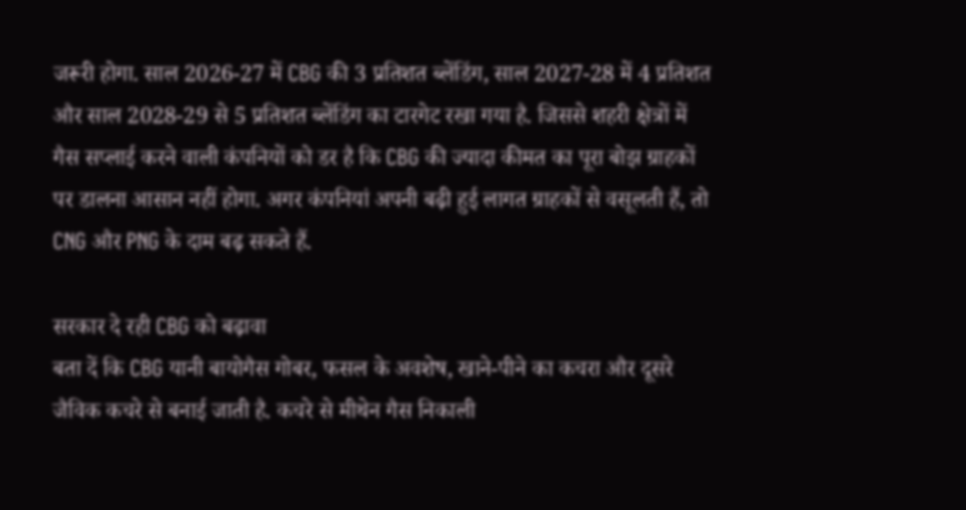जरूरी होगा. साल 2026-27 में CBG की 3 प्रतिशत ब्लेंडिंग, साल 2027-28 में 4 प्रतिशत और साल 2028-29 से 5 प्रतिशत ब्लेंडिंग का टारगेट रखा गया है. जिससे शहरी क्षेत्रों में गैस सप्लाई करने वाली कंपनियों को डर है कि CBG की ज्यादा कीमत का पूरा बोझ ग्राहकों पर डालना आसान नहीं होगा. अगर कंपनियां अपनी बढ़ी हुई लागत ग्राहकों से वसूलती हैं, तो CNG और PNG के दाम बढ़ सकते हैं.

सरकार दे रही CBG को बढ़ावा
बता दें कि CBG यानी बायोगैस गोबर, फसल के अवशेष, खाने-पीने का कचरा और दूसरे जैविक कचरे से बनाई जाती है. कचरे से मीथेन गैस निकाली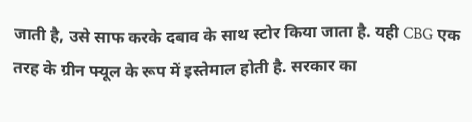जाती है, उसे साफ करके दबाव के साथ स्टोर किया जाता है. यही CBG एक तरह के ग्रीन फ्यूल के रूप में इस्तेमाल होती है. सरकार का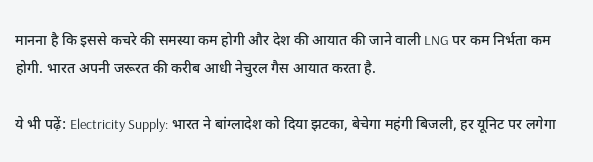मानना है कि इससे कचरे की समस्या कम होगी और देश की आयात की जाने वाली LNG पर कम निर्भता कम होगी. भारत अपनी जरूरत की करीब आधी नेचुरल गैस आयात करता है.

ये भी पढ़ें: Electricity Supply: भारत ने बांग्लादेश को दिया झटका, बेचेगा महंगी बिजली, हर यूनिट पर लगेगा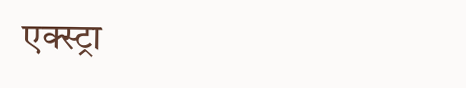एक्स्ट्रा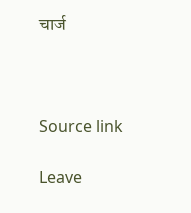चार्ज



Source link

Leave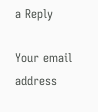a Reply

Your email address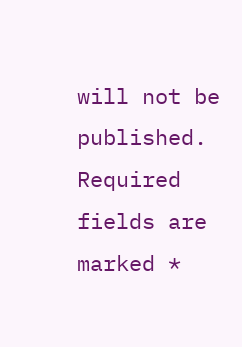will not be published. Required fields are marked *